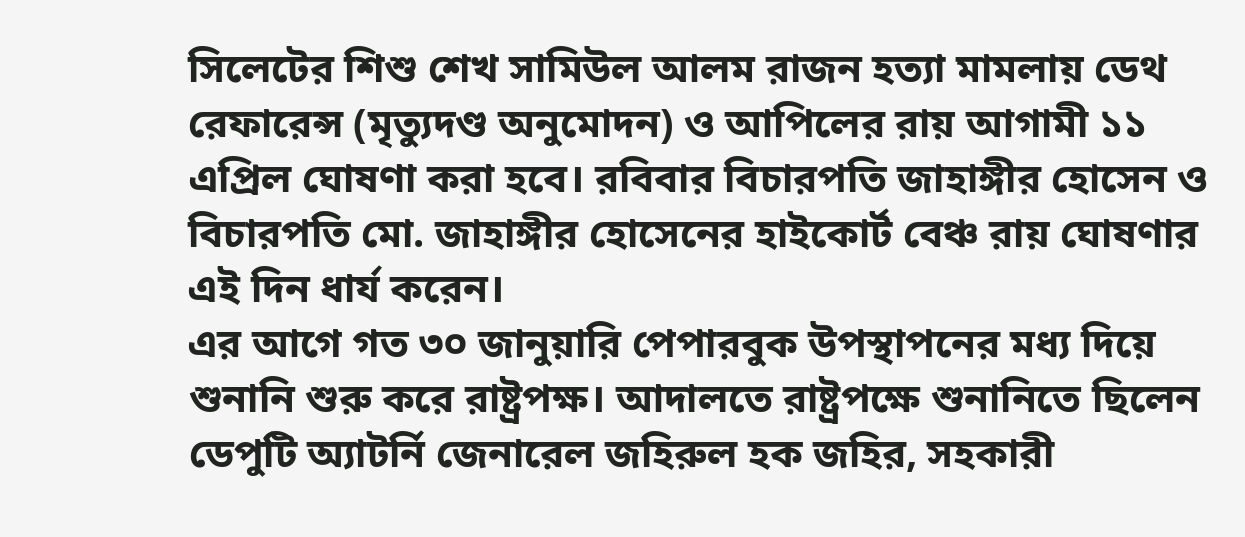সিলেটের শিশু শেখ সামিউল আলম রাজন হত্যা মামলায় ডেথ রেফারেন্স (মৃত্যুদণ্ড অনুমোদন) ও আপিলের রায় আগামী ১১ এপ্রিল ঘোষণা করা হবে। রবিবার বিচারপতি জাহাঙ্গীর হোসেন ও বিচারপতি মো. জাহাঙ্গীর হোসেনের হাইকোর্ট বেঞ্চ রায় ঘোষণার এই দিন ধার্য করেন।
এর আগে গত ৩০ জানুয়ারি পেপারবুক উপস্থাপনের মধ্য দিয়ে শুনানি শুরু করে রাষ্ট্রপক্ষ। আদালতে রাষ্ট্রপক্ষে শুনানিতে ছিলেন ডেপুটি অ্যাটর্নি জেনারেল জহিরুল হক জহির, সহকারী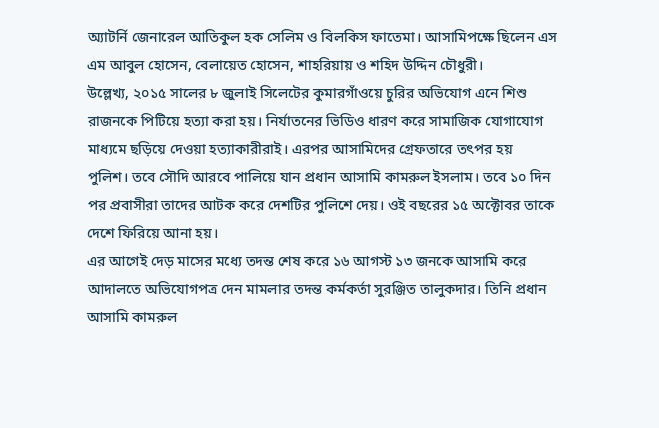অ্যাটর্নি জেনারেল আতিকুল হক সেলিম ও বিলকিস ফাতেমা। আসামিপক্ষে ছিলেন এস এম আবুল হোসেন, বেলায়েত হোসেন, শাহরিয়ায় ও শহিদ উদ্দিন চৌধুরী।
উল্লেখ্য, ২০১৫ সালের ৮ জুলাই সিলেটের কুমারগাঁওয়ে চুরির অভিযোগ এনে শিশু রাজনকে পিটিয়ে হত্যা করা হয়। নির্যাতনের ভিডিও ধারণ করে সামাজিক যোগাযোগ মাধ্যমে ছড়িয়ে দেওয়া হত্যাকারীরাই। এরপর আসামিদের গ্রেফতারে তৎপর হয় পুলিশ। তবে সৌদি আরবে পালিয়ে যান প্রধান আসামি কামরুল ইসলাম। তবে ১০ দিন পর প্রবাসীরা তাদের আটক করে দেশটির পুলিশে দেয়। ওই বছরের ১৫ অক্টোবর তাকে দেশে ফিরিয়ে আনা হয়।
এর আগেই দেড় মাসের মধ্যে তদন্ত শেষ করে ১৬ আগস্ট ১৩ জনকে আসামি করে আদালতে অভিযোগপত্র দেন মামলার তদন্ত কর্মকর্তা সুরঞ্জিত তালুকদার। তিনি প্রধান আসামি কামরুল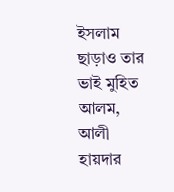ইসলাম ছাড়াও তার ভাই মুহিত আলম, আলী হায়দার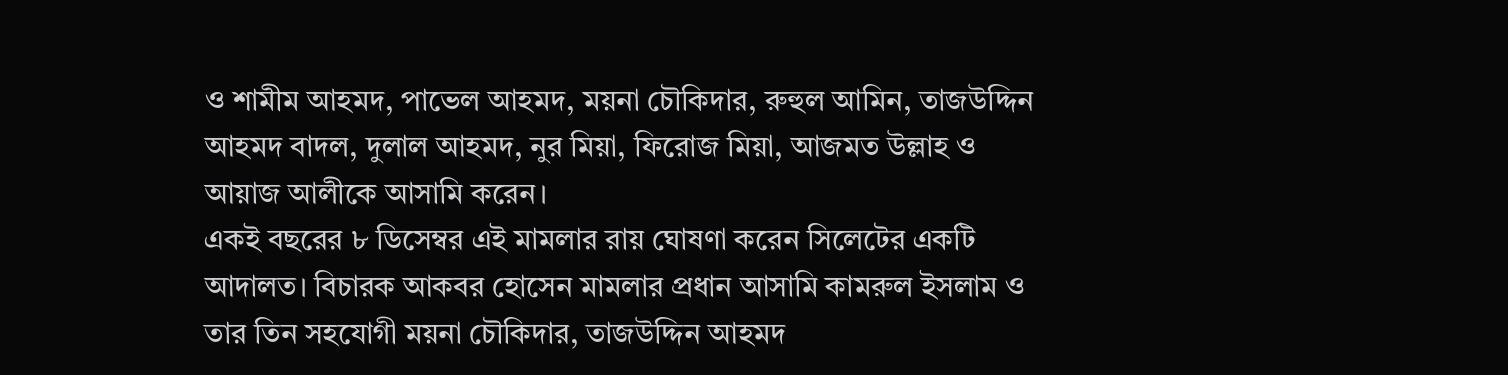ও শামীম আহমদ, পাভেল আহমদ, ময়না চৌকিদার, রুহুল আমিন, তাজউদ্দিন আহমদ বাদল, দুলাল আহমদ, নুর মিয়া, ফিরোজ মিয়া, আজমত উল্লাহ ও আয়াজ আলীকে আসামি করেন।
একই বছরের ৮ ডিসেম্বর এই মামলার রায় ঘোষণা করেন সিলেটের একটি আদালত। বিচারক আকবর হোসেন মামলার প্রধান আসামি কামরুল ইসলাম ও তার তিন সহযোগী ময়না চৌকিদার, তাজউদ্দিন আহমদ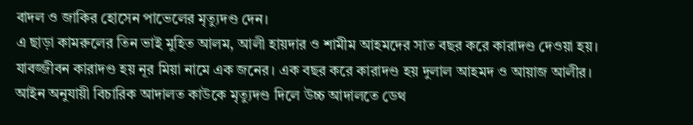বাদল ও জাকির হোসেন পাভেলের মৃত্যুদণ্ড দেন।
এ ছাড়া কামরুলের তিন ভাই মুহিত আলম, আলী হায়দার ও শামীম আহমদের সাত বছর করে কারাদণ্ড দেওয়া হয়। যাবজ্জীবন কারাদণ্ড হয় নূর মিয়া নামে এক জনের। এক বছর করে কারাদণ্ড হয় দুলাল আহমদ ও আয়াজ আলীর।
আইন অনুযায়ী বিচারিক আদালত কাউকে মৃত্যুদণ্ড দিলে উচ্চ আদালতে ডেথ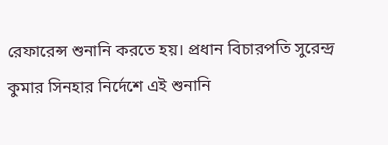রেফারেন্স শুনানি করতে হয়। প্রধান বিচারপতি সুরেন্দ্র কুমার সিনহার নির্দেশে এই শুনানি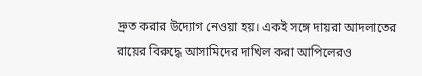দ্রুত করার উদ্যোগ নেওয়া হয়। একই সঙ্গে দায়রা আদলাতের রায়ের বিরুদ্ধে আসামিদের দাখিল করা আপিলেরও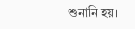শুনানি হয়।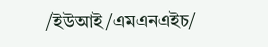/ইউআই/এমএনএইচ/